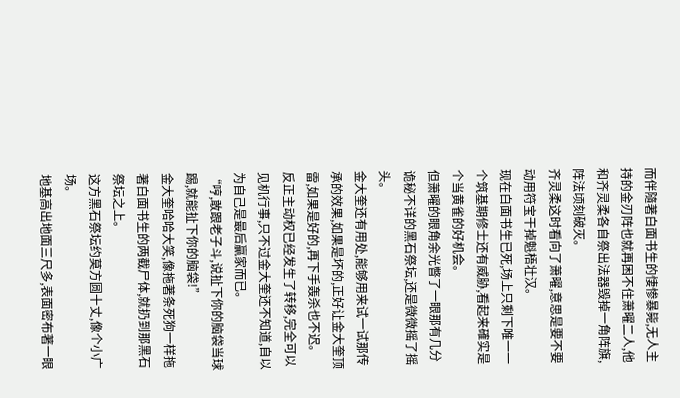而伴隨著白面书生的悽惨暴毙,无人主持的金刃阵也就再困不住萧曜二人,他和齐灵柔各自祭出法器毁掉一角阵旗,阵法顷刻破灭。
齐灵柔这时看向了萧曜,意思是要不要动用符宝干掉魁梧壮汉。
现在白面书生已死,场上只剩下唯一一个筑基期修士还有威胁,看起来確实是个当黄雀的好机会。
但萧曜的眼角余光瞥了一眼那有几分诡秘不详的黑石祭坛,还是微微摇了摇头。
金大奎还有用处,能够用来试一试那传承的效果,如果是坏的,正好让金大奎顶雷,如果是好的,再下手轰杀也不迟。
反正主动权已经发生了转移,完全可以见机行事,只不过金大奎还不知道,自以为自己是最后贏家而已。
“哼,敢跟老子斗,说扯下你的脑袋当球踢,就能扯下你的脑袋!”
金大奎哈哈大笑,像拖著条死狗一样拖著白面书生的两截尸体,就扔到那黑石祭坛之上。
这方黑石祭坛约莫方圆十丈,像个小广场。
地基高出地面三尺多,表面密布著一眼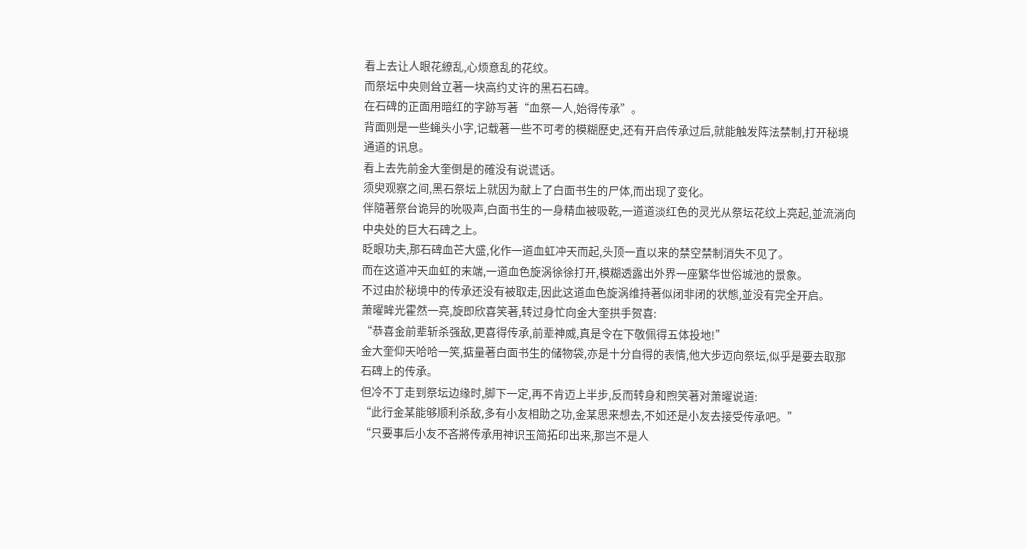看上去让人眼花繚乱,心烦意乱的花纹。
而祭坛中央则耸立著一块高约丈许的黑石石碑。
在石碑的正面用暗红的字跡写著“血祭一人,始得传承”。
背面则是一些蝇头小字,记载著一些不可考的模糊歷史,还有开启传承过后,就能触发阵法禁制,打开秘境通道的讯息。
看上去先前金大奎倒是的確没有说谎话。
须臾观察之间,黑石祭坛上就因为献上了白面书生的尸体,而出现了变化。
伴隨著祭台诡异的吮吸声,白面书生的一身精血被吸乾,一道道淡红色的灵光从祭坛花纹上亮起,並流淌向中央处的巨大石碑之上。
眨眼功夫,那石碑血芒大盛,化作一道血虹冲天而起,头顶一直以来的禁空禁制消失不见了。
而在这道冲天血虹的末端,一道血色旋涡徐徐打开,模糊透露出外界一座繁华世俗城池的景象。
不过由於秘境中的传承还没有被取走,因此这道血色旋涡维持著似闭非闭的状態,並没有完全开启。
萧曜眸光霍然一亮,旋即欣喜笑著,转过身忙向金大奎拱手贺喜:
“恭喜金前辈斩杀强敌,更喜得传承,前辈神威,真是令在下敬佩得五体投地!”
金大奎仰天哈哈一笑,掂量著白面书生的储物袋,亦是十分自得的表情,他大步迈向祭坛,似乎是要去取那石碑上的传承。
但冷不丁走到祭坛边缘时,脚下一定,再不肯迈上半步,反而转身和煦笑著对萧曜说道:
“此行金某能够顺利杀敌,多有小友相助之功,金某思来想去,不如还是小友去接受传承吧。”
“只要事后小友不吝將传承用神识玉简拓印出来,那岂不是人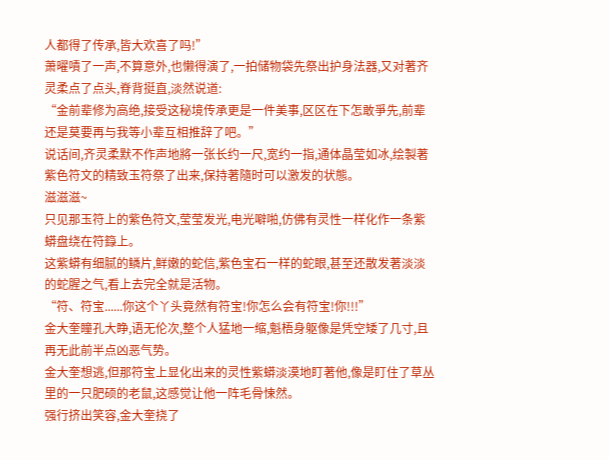人都得了传承,皆大欢喜了吗!”
萧曜嘖了一声,不算意外,也懒得演了,一拍储物袋先祭出护身法器,又对著齐灵柔点了点头,脊背挺直,淡然说道:
“金前辈修为高绝,接受这秘境传承更是一件美事,区区在下怎敢爭先,前辈还是莫要再与我等小辈互相推辞了吧。”
说话间,齐灵柔默不作声地將一张长约一尺,宽约一指,通体晶莹如冰,绘製著紫色符文的精致玉符祭了出来,保持著隨时可以激发的状態。
滋滋滋~
只见那玉符上的紫色符文,莹莹发光,电光噼啪,仿佛有灵性一样化作一条紫蟒盘绕在符籙上。
这紫蟒有细腻的鳞片,鲜嫩的蛇信,紫色宝石一样的蛇眼,甚至还散发著淡淡的蛇腥之气,看上去完全就是活物。
“符、符宝......你这个丫头竟然有符宝!你怎么会有符宝!你!!!”
金大奎瞳孔大睁,语无伦次,整个人猛地一缩,魁梧身躯像是凭空矮了几寸,且再无此前半点凶恶气势。
金大奎想逃,但那符宝上显化出来的灵性紫蟒淡漠地盯著他,像是盯住了草丛里的一只肥硕的老鼠,这感觉让他一阵毛骨悚然。
强行挤出笑容,金大奎挠了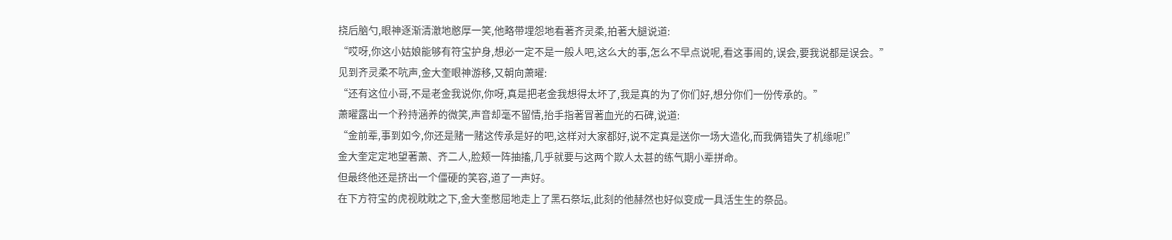挠后脑勺,眼神逐渐清澈地憨厚一笑,他略带埋怨地看著齐灵柔,拍著大腿说道:
“哎呀,你这小姑娘能够有符宝护身,想必一定不是一般人吧,这么大的事,怎么不早点说呢,看这事闹的,误会,要我说都是误会。”
见到齐灵柔不吭声,金大奎眼神游移,又朝向萧曜:
“还有这位小哥,不是老金我说你,你呀,真是把老金我想得太坏了,我是真的为了你们好,想分你们一份传承的。”
萧曜露出一个矜持涵养的微笑,声音却毫不留情,抬手指著冒著血光的石碑,说道:
“金前辈,事到如今,你还是赌一赌这传承是好的吧,这样对大家都好,说不定真是送你一场大造化,而我俩错失了机缘呢!”
金大奎定定地望著萧、齐二人,脸颊一阵抽搐,几乎就要与这两个欺人太甚的练气期小辈拼命。
但最终他还是挤出一个僵硬的笑容,道了一声好。
在下方符宝的虎视眈眈之下,金大奎憋屈地走上了黑石祭坛,此刻的他赫然也好似变成一具活生生的祭品。